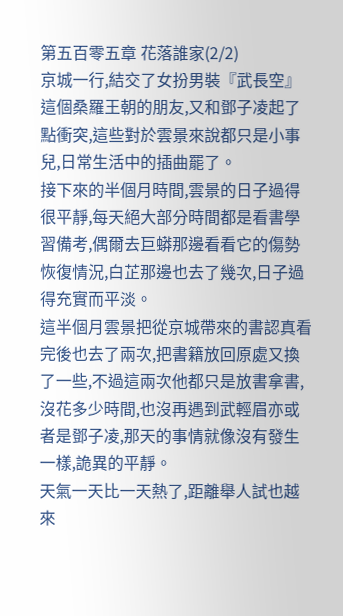第五百零五章 花落誰家(2/2)
京城一行,結交了女扮男裝『武長空』這個桑羅王朝的朋友,又和鄧子凌起了點衝突,這些對於雲景來說都只是小事兒,日常生活中的插曲罷了。
接下來的半個月時間,雲景的日子過得很平靜,每天絕大部分時間都是看書學習備考,偶爾去巨蟒那邊看看它的傷勢恢復情況,白芷那邊也去了幾次,日子過得充實而平淡。
這半個月雲景把從京城帶來的書認真看完後也去了兩次,把書籍放回原處又換了一些,不過這兩次他都只是放書拿書,沒花多少時間,也沒再遇到武輕眉亦或者是鄧子凌,那天的事情就像沒有發生一樣,詭異的平靜。
天氣一天比一天熱了,距離舉人試也越來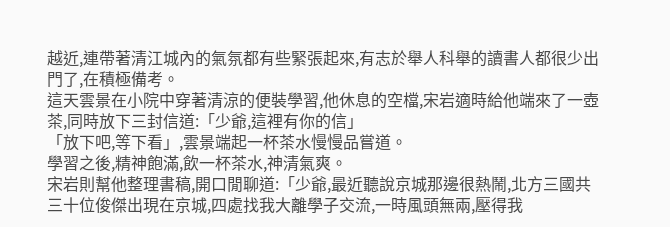越近,連帶著清江城內的氣氛都有些緊張起來,有志於舉人科舉的讀書人都很少出門了,在積極備考。
這天雲景在小院中穿著清涼的便裝學習,他休息的空檔,宋岩適時給他端來了一壺茶,同時放下三封信道:「少爺,這裡有你的信」
「放下吧,等下看」,雲景端起一杯茶水慢慢品嘗道。
學習之後,精神飽滿,飲一杯茶水,神清氣爽。
宋岩則幫他整理書稿,開口閒聊道:「少爺,最近聽說京城那邊很熱鬧,北方三國共三十位俊傑出現在京城,四處找我大離學子交流,一時風頭無兩,壓得我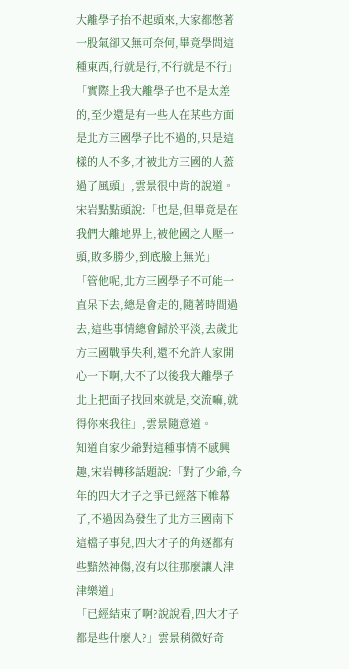大離學子抬不起頭來,大家都憋著一股氣卻又無可奈何,畢竟學問這種東西,行就是行,不行就是不行」
「實際上我大離學子也不是太差的,至少還是有一些人在某些方面是北方三國學子比不過的,只是這樣的人不多,才被北方三國的人蓋過了風頭」,雲景很中肯的說道。
宋岩點點頭說:「也是,但畢竟是在我們大離地界上,被他國之人壓一頭,敗多勝少,到底臉上無光」
「管他呢,北方三國學子不可能一直呆下去,總是會走的,隨著時間過去,這些事情總會歸於平淡,去歲北方三國戰爭失利,還不允許人家開心一下啊,大不了以後我大離學子北上把面子找回來就是,交流嘛,就得你來我往」,雲景隨意道。
知道自家少爺對這種事情不感興趣,宋岩轉移話題說:「對了少爺,今年的四大才子之爭已經落下帷幕了,不過因為發生了北方三國南下這檔子事兒,四大才子的角逐都有些黯然神傷,沒有以往那麼讓人津津樂道」
「已經結束了啊?說說看,四大才子都是些什麼人?」雲景稍微好奇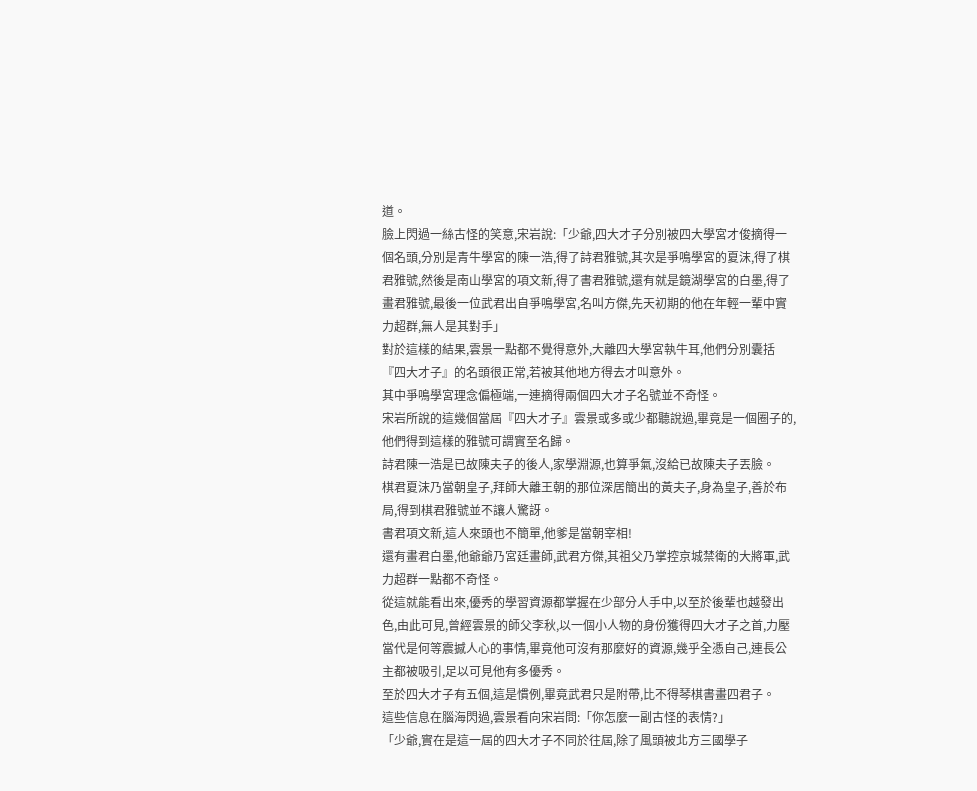道。
臉上閃過一絲古怪的笑意,宋岩說:「少爺,四大才子分別被四大學宮才俊摘得一個名頭,分別是青牛學宮的陳一浩,得了詩君雅號,其次是爭鳴學宮的夏沫,得了棋君雅號,然後是南山學宮的項文新,得了書君雅號,還有就是鏡湖學宮的白墨,得了畫君雅號,最後一位武君出自爭鳴學宮,名叫方傑,先天初期的他在年輕一輩中實力超群,無人是其對手」
對於這樣的結果,雲景一點都不覺得意外,大離四大學宮執牛耳,他們分別囊括『四大才子』的名頭很正常,若被其他地方得去才叫意外。
其中爭鳴學宮理念偏極端,一連摘得兩個四大才子名號並不奇怪。
宋岩所說的這幾個當屆『四大才子』雲景或多或少都聽說過,畢竟是一個圈子的,他們得到這樣的雅號可謂實至名歸。
詩君陳一浩是已故陳夫子的後人,家學淵源,也算爭氣,沒給已故陳夫子丟臉。
棋君夏沫乃當朝皇子,拜師大離王朝的那位深居簡出的黃夫子,身為皇子,善於布局,得到棋君雅號並不讓人驚訝。
書君項文新,這人來頭也不簡單,他爹是當朝宰相!
還有畫君白墨,他爺爺乃宮廷畫師,武君方傑,其祖父乃掌控京城禁衛的大將軍,武力超群一點都不奇怪。
從這就能看出來,優秀的學習資源都掌握在少部分人手中,以至於後輩也越發出色,由此可見,曾經雲景的師父李秋,以一個小人物的身份獲得四大才子之首,力壓當代是何等震撼人心的事情,畢竟他可沒有那麼好的資源,幾乎全憑自己,連長公主都被吸引,足以可見他有多優秀。
至於四大才子有五個,這是慣例,畢竟武君只是附帶,比不得琴棋書畫四君子。
這些信息在腦海閃過,雲景看向宋岩問:「你怎麼一副古怪的表情?」
「少爺,實在是這一屆的四大才子不同於往屆,除了風頭被北方三國學子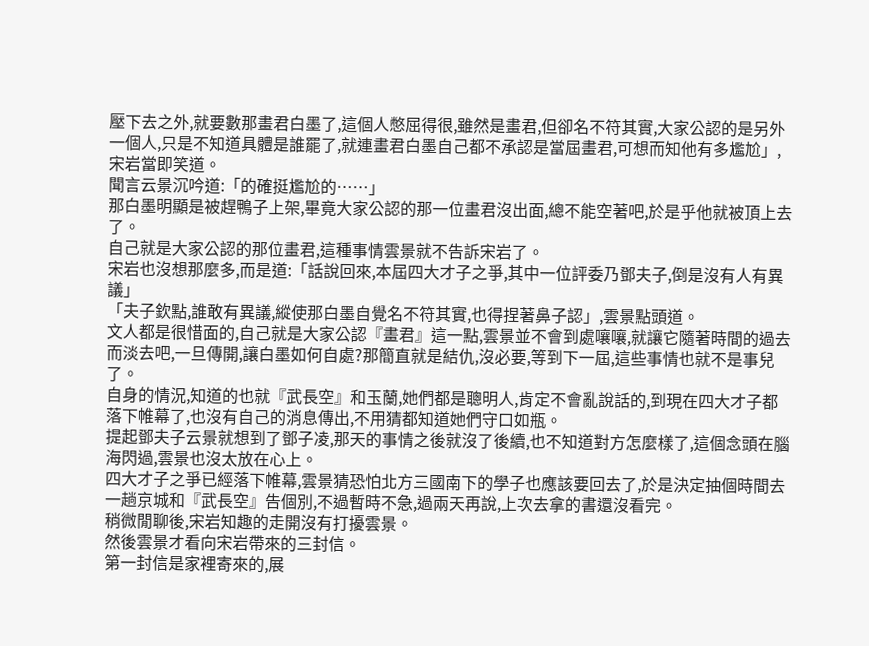壓下去之外,就要數那畫君白墨了,這個人憋屈得很,雖然是畫君,但卻名不符其實,大家公認的是另外一個人,只是不知道具體是誰罷了,就連畫君白墨自己都不承認是當屆畫君,可想而知他有多尷尬」,宋岩當即笑道。
聞言云景沉吟道:「的確挺尷尬的……」
那白墨明顯是被趕鴨子上架,畢竟大家公認的那一位畫君沒出面,總不能空著吧,於是乎他就被頂上去了。
自己就是大家公認的那位畫君,這種事情雲景就不告訴宋岩了。
宋岩也沒想那麼多,而是道:「話說回來,本屆四大才子之爭,其中一位評委乃鄧夫子,倒是沒有人有異議」
「夫子欽點,誰敢有異議,縱使那白墨自覺名不符其實,也得捏著鼻子認」,雲景點頭道。
文人都是很惜面的,自己就是大家公認『畫君』這一點,雲景並不會到處嚷嚷,就讓它隨著時間的過去而淡去吧,一旦傳開,讓白墨如何自處?那簡直就是結仇,沒必要,等到下一屆,這些事情也就不是事兒了。
自身的情況,知道的也就『武長空』和玉蘭,她們都是聰明人,肯定不會亂說話的,到現在四大才子都落下帷幕了,也沒有自己的消息傳出,不用猜都知道她們守口如瓶。
提起鄧夫子云景就想到了鄧子凌,那天的事情之後就沒了後續,也不知道對方怎麼樣了,這個念頭在腦海閃過,雲景也沒太放在心上。
四大才子之爭已經落下帷幕,雲景猜恐怕北方三國南下的學子也應該要回去了,於是決定抽個時間去一趟京城和『武長空』告個別,不過暫時不急,過兩天再說,上次去拿的書還沒看完。
稍微閒聊後,宋岩知趣的走開沒有打擾雲景。
然後雲景才看向宋岩帶來的三封信。
第一封信是家裡寄來的,展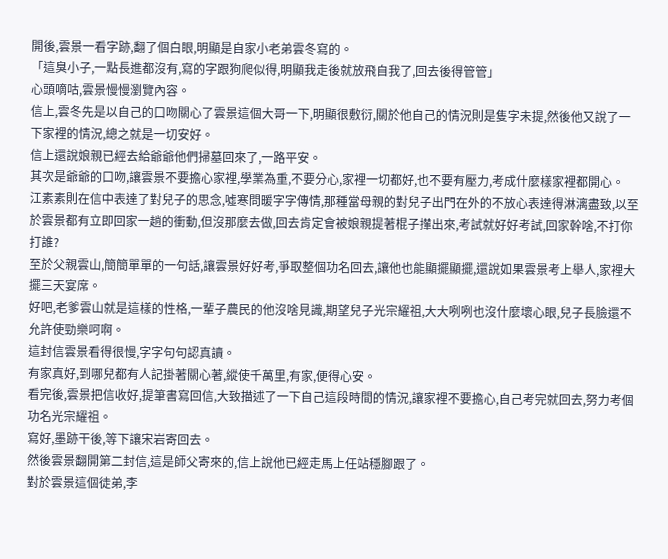開後,雲景一看字跡,翻了個白眼,明顯是自家小老弟雲冬寫的。
「這臭小子,一點長進都沒有,寫的字跟狗爬似得,明顯我走後就放飛自我了,回去後得管管」
心頭嘀咕,雲景慢慢瀏覽內容。
信上,雲冬先是以自己的口吻關心了雲景這個大哥一下,明顯很敷衍,關於他自己的情況則是隻字未提,然後他又說了一下家裡的情況,總之就是一切安好。
信上還說娘親已經去給爺爺他們掃墓回來了,一路平安。
其次是爺爺的口吻,讓雲景不要擔心家裡,學業為重,不要分心,家裡一切都好,也不要有壓力,考成什麼樣家裡都開心。
江素素則在信中表達了對兒子的思念,噓寒問暖字字傳情,那種當母親的對兒子出門在外的不放心表達得淋漓盡致,以至於雲景都有立即回家一趟的衝動,但沒那麼去做,回去肯定會被娘親提著棍子攆出來,考試就好好考試,回家幹啥,不打你打誰?
至於父親雲山,簡簡單單的一句話,讓雲景好好考,爭取整個功名回去,讓他也能顯擺顯擺,還說如果雲景考上舉人,家裡大擺三天宴席。
好吧,老爹雲山就是這樣的性格,一輩子農民的他沒啥見識,期望兒子光宗耀祖,大大咧咧也沒什麼壞心眼,兒子長臉還不允許使勁樂呵啊。
這封信雲景看得很慢,字字句句認真讀。
有家真好,到哪兒都有人記掛著關心著,縱使千萬里,有家,便得心安。
看完後,雲景把信收好,提筆書寫回信,大致描述了一下自己這段時間的情況,讓家裡不要擔心,自己考完就回去,努力考個功名光宗耀祖。
寫好,墨跡干後,等下讓宋岩寄回去。
然後雲景翻開第二封信,這是師父寄來的,信上說他已經走馬上任站穩腳跟了。
對於雲景這個徒弟,李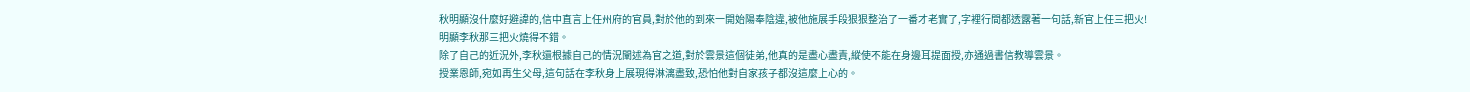秋明顯沒什麼好避諱的,信中直言上任州府的官員,對於他的到來一開始陽奉陰違,被他施展手段狠狠整治了一番才老實了,字裡行間都透露著一句話,新官上任三把火!
明顯李秋那三把火燒得不錯。
除了自己的近況外,李秋還根據自己的情況闡述為官之道,對於雲景這個徒弟,他真的是盡心盡責,縱使不能在身邊耳提面授,亦通過書信教導雲景。
授業恩師,宛如再生父母,這句話在李秋身上展現得淋漓盡致,恐怕他對自家孩子都沒這麼上心的。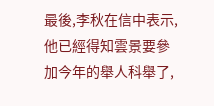最後,李秋在信中表示,他已經得知雲景要參加今年的舉人科舉了,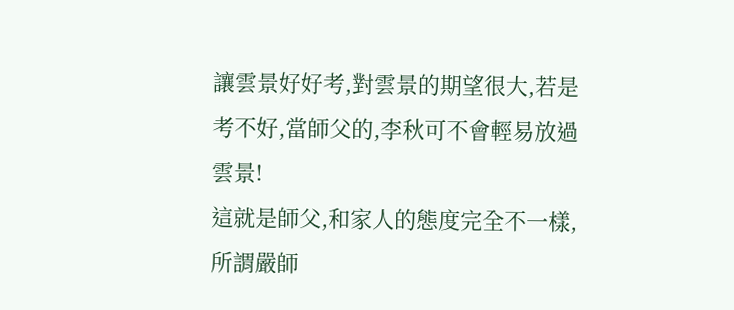讓雲景好好考,對雲景的期望很大,若是考不好,當師父的,李秋可不會輕易放過雲景!
這就是師父,和家人的態度完全不一樣,所謂嚴師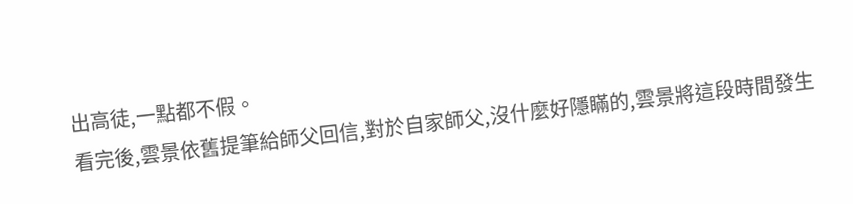出高徒,一點都不假。
看完後,雲景依舊提筆給師父回信,對於自家師父,沒什麼好隱瞞的,雲景將這段時間發生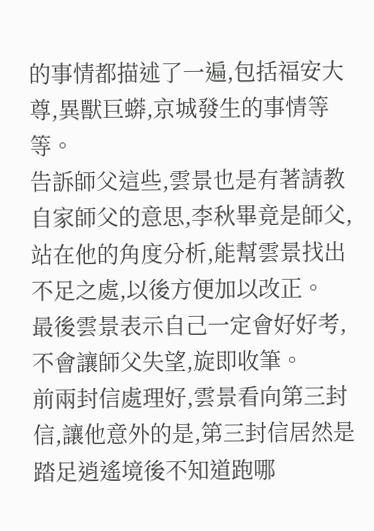的事情都描述了一遍,包括福安大尊,異獸巨蟒,京城發生的事情等等。
告訴師父這些,雲景也是有著請教自家師父的意思,李秋畢竟是師父,站在他的角度分析,能幫雲景找出不足之處,以後方便加以改正。
最後雲景表示自己一定會好好考,不會讓師父失望,旋即收筆。
前兩封信處理好,雲景看向第三封信,讓他意外的是,第三封信居然是踏足逍遙境後不知道跑哪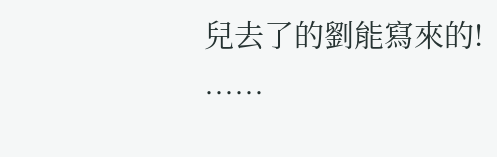兒去了的劉能寫來的!
……